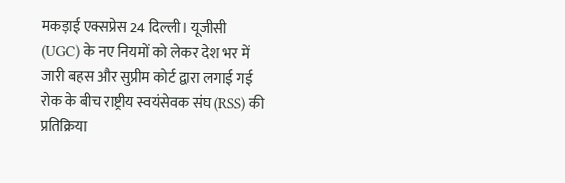मकड़ाई एक्सप्रेस 24 दिल्ली। यूजीसी (UGC) के नए नियमों को लेकर देश भर में जारी बहस और सुप्रीम कोर्ट द्वारा लगाई गई रोक के बीच राष्ट्रीय स्वयंसेवक संघ (RSS) की प्रतिक्रिया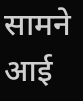सामने आई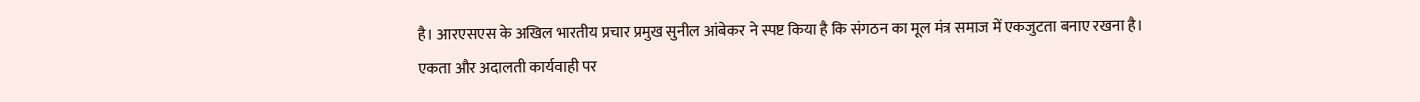है। आरएसएस के अखिल भारतीय प्रचार प्रमुख सुनील आंबेकर ने स्पष्ट किया है कि संगठन का मूल मंत्र समाज में एकजुटता बनाए रखना है।
एकता और अदालती कार्यवाही पर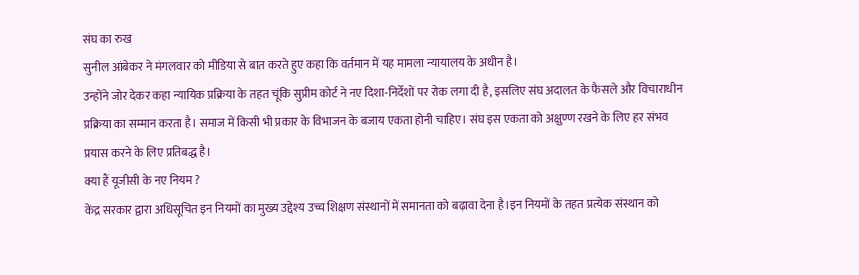संघ का रुख
सुनील आंबेकर ने मंगलवार को मीडिया से बात करते हुए कहा कि वर्तमान में यह मामला न्यायालय के अधीन है।
उन्होंने जोर देकर कहा न्यायिक प्रक्रिया के तहत चूंकि सुप्रीम कोर्ट ने नए दिशा-निर्देशों पर रोक लगा दी है, इसलिए संघ अदालत के फैसले और विचाराधीन प्रक्रिया का सम्मान करता है। समाज में किसी भी प्रकार के विभाजन के बजाय एकता होनी चाहिए। संघ इस एकता को अक्षुण्ण रखने के लिए हर संभव प्रयास करने के लिए प्रतिबद्ध है।
क्या हैं यूजीसी के नए नियम ?
केंद्र सरकार द्वारा अधिसूचित इन नियमों का मुख्य उद्देश्य उच्च शिक्षण संस्थानों में समानता को बढ़ावा देना है।इन नियमों के तहत प्रत्येक संस्थान को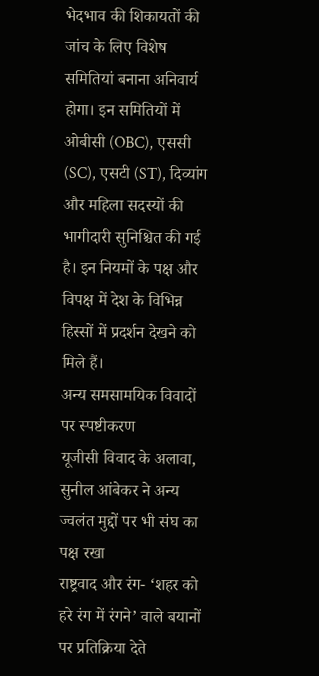भेदभाव की शिकायतों की जांच के लिए विशेष समितियां बनाना अनिवार्य होगा। इन समितियों में ओबीसी (OBC), एससी (SC), एसटी (ST), दिव्यांग और महिला सदस्यों की भागीदारी सुनिश्चित की गई है। इन नियमों के पक्ष और विपक्ष में देश के विभिन्न हिस्सों में प्रदर्शन देखने को मिले हैं।
अन्य समसामयिक विवादों पर स्पष्टीकरण
यूजीसी विवाद के अलावा, सुनील आंबेकर ने अन्य ज्वलंत मुद्दों पर भी संघ का पक्ष रखा
राष्ट्रवाद और रंग- ‘शहर को हरे रंग में रंगने’ वाले बयानों पर प्रतिक्रिया देते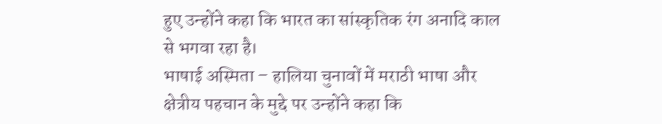हुए उन्होंने कहा कि भारत का सांस्कृतिक रंग अनादि काल से भगवा रहा है।
भाषाई अस्मिता – हालिया चुनावों में मराठी भाषा और क्षेत्रीय पहचान के मुद्दे पर उन्होंने कहा कि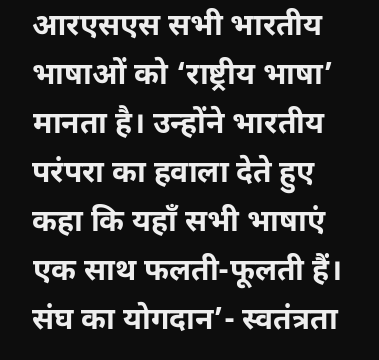आरएसएस सभी भारतीय भाषाओं को ‘राष्ट्रीय भाषा’ मानता है। उन्होंने भारतीय परंपरा का हवाला देते हुए कहा कि यहाँ सभी भाषाएं एक साथ फलती-फूलती हैं।
संघ का योगदान’- स्वतंत्रता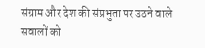संग्राम और देश की संप्रभुता पर उठने वाले सवालों को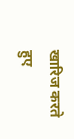खारिज करते हुए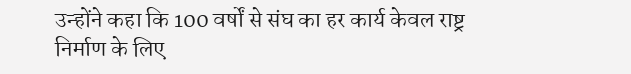उन्होंने कहा कि 100 वर्षों से संघ का हर कार्य केवल राष्ट्र निर्माण के लिए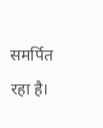समर्पित रहा है।